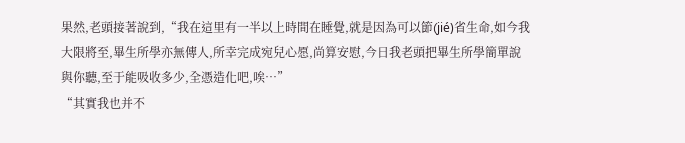果然,老頭接著說到,“我在這里有一半以上時間在睡覺,就是因為可以節(jié)省生命,如今我大限將至,畢生所學亦無傳人,所幸完成宛兒心愿,尚算安慰,今日我老頭把畢生所學簡單說與你聽,至于能吸收多少,全憑造化吧,唉…”
“其實我也并不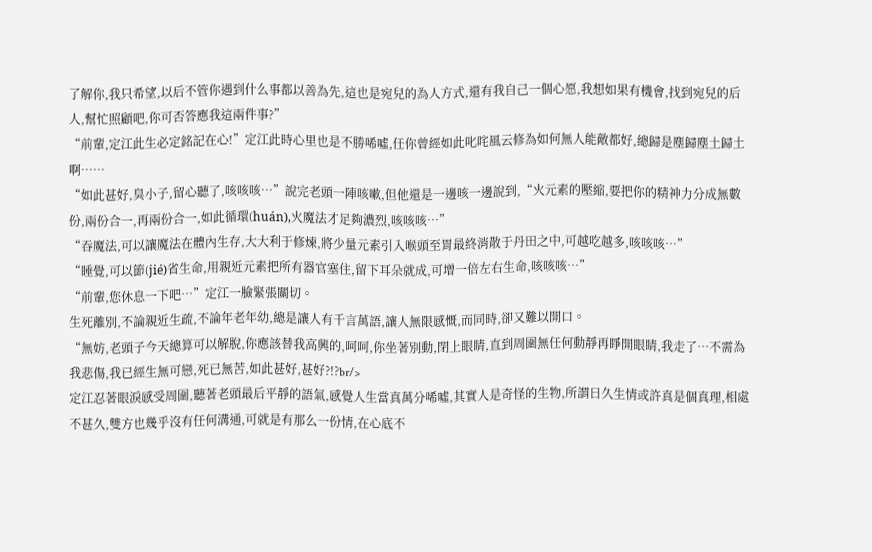了解你,我只希望,以后不管你遇到什么事都以善為先,這也是宛兒的為人方式,還有我自己一個心愿,我想如果有機會,找到宛兒的后人,幫忙照顧吧,你可否答應我這兩件事?”
“前輩,定江此生必定銘記在心!”定江此時心里也是不勝唏噓,任你曾經如此叱咤風云修為如何無人能敵都好,總歸是塵歸塵土歸土啊……
“如此甚好,臭小子,留心聽了,咳咳咳…”說完老頭一陣咳嗽,但他還是一邊咳一邊說到,“火元素的壓縮,要把你的精神力分成無數份,兩份合一,再兩份合一,如此循環(huán),火魔法才足夠濃烈,咳咳咳…”
“吞魔法,可以讓魔法在體內生存,大大利于修煉,將少量元素引入喉頭至胃最終消散于丹田之中,可越吃越多,咳咳咳…”
“睡覺,可以節(jié)省生命,用親近元素把所有器官塞住,留下耳朵就成,可增一倍左右生命,咳咳咳…”
“前輩,您休息一下吧…”定江一臉緊張關切。
生死離別,不論親近生疏,不論年老年幼,總是讓人有千言萬語,讓人無限感慨,而同時,卻又難以開口。
“無妨,老頭子今天總算可以解脫,你應該替我高興的,呵呵,你坐著別動,閉上眼睛,直到周圍無任何動靜再睜開眼睛,我走了…不需為我悲傷,我已經生無可戀,死已無苦,如此甚好,甚好?!?br/>
定江忍著眼淚感受周圍,聽著老頭最后平靜的語氣,感覺人生當真萬分唏噓,其實人是奇怪的生物,所謂日久生情或許真是個真理,相處不甚久,雙方也幾乎沒有任何溝通,可就是有那么一份情,在心底不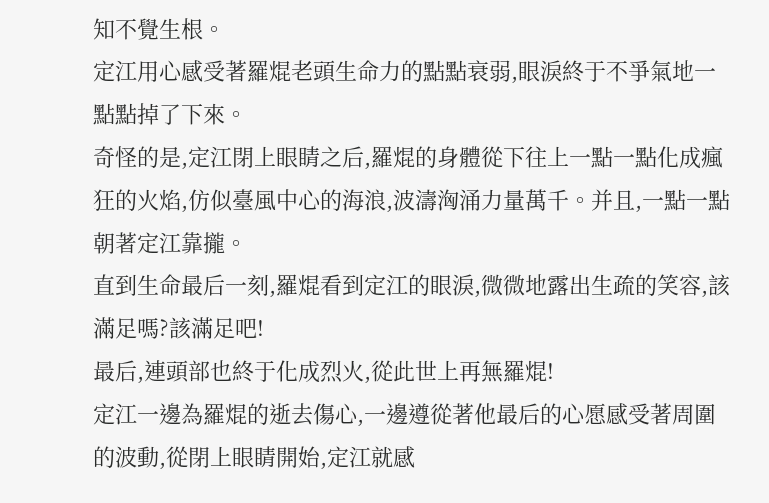知不覺生根。
定江用心感受著羅焜老頭生命力的點點衰弱,眼淚終于不爭氣地一點點掉了下來。
奇怪的是,定江閉上眼睛之后,羅焜的身體從下往上一點一點化成瘋狂的火焰,仿似臺風中心的海浪,波濤洶涌力量萬千。并且,一點一點朝著定江靠攏。
直到生命最后一刻,羅焜看到定江的眼淚,微微地露出生疏的笑容,該滿足嗎?該滿足吧!
最后,連頭部也終于化成烈火,從此世上再無羅焜!
定江一邊為羅焜的逝去傷心,一邊遵從著他最后的心愿感受著周圍的波動,從閉上眼睛開始,定江就感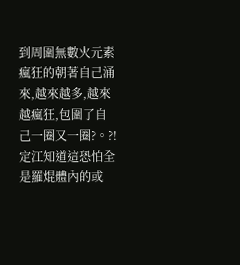到周圍無數火元素瘋狂的朝著自己涌來,越來越多,越來越瘋狂,包圍了自己一圈又一圈?。?!
定江知道這恐怕全是羅焜體內的或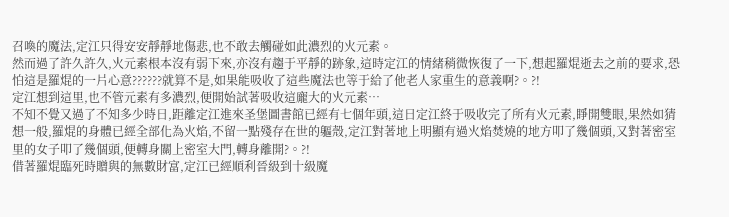召喚的魔法,定江只得安安靜靜地傷悲,也不敢去觸碰如此濃烈的火元素。
然而過了許久許久,火元素根本沒有弱下來,亦沒有趨于平靜的跡象,這時定江的情緒稍微恢復了一下,想起羅焜逝去之前的要求,恐怕這是羅焜的一片心意??????就算不是,如果能吸收了這些魔法也等于給了他老人家重生的意義啊?。?!
定江想到這里,也不管元素有多濃烈,便開始試著吸收這龐大的火元素…
不知不覺又過了不知多少時日,距離定江進來圣堡圖書館已經有七個年頭,這日定江終于吸收完了所有火元素,睜開雙眼,果然如猜想一般,羅焜的身體已經全部化為火焰,不留一點殘存在世的軀殼,定江對著地上明顯有過火焰焚燒的地方叩了幾個頭,又對著密室里的女子叩了幾個頭,便轉身關上密室大門,轉身離開?。?!
借著羅焜臨死時贈與的無數財富,定江已經順利晉級到十級魔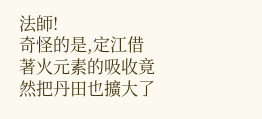法師!
奇怪的是,定江借著火元素的吸收竟然把丹田也擴大了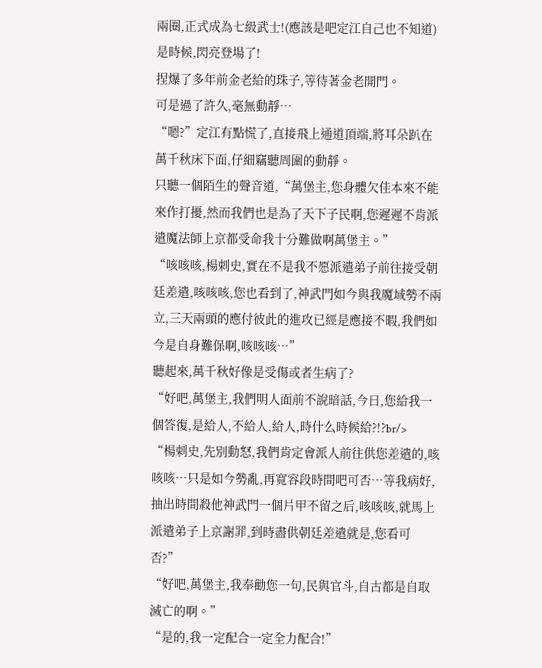兩圈,正式成為七級武士!(應該是吧定江自己也不知道)
是時候,閃亮登場了!
捏爆了多年前金老給的珠子,等待著金老開門。
可是過了許久,毫無動靜…
“嗯?”定江有點慌了,直接飛上通道頂端,將耳朵趴在萬千秋床下面,仔細竊聽周圍的動靜。
只聽一個陌生的聲音道,“萬堡主,您身體欠佳本來不能來作打擾,然而我們也是為了天下子民啊,您遲遲不肯派遣魔法師上京都受命我十分難做啊萬堡主。”
“咳咳咳,楊刺史,實在不是我不愿派遣弟子前往接受朝廷差遣,咳咳咳,您也看到了,神武門如今與我魔域勢不兩立,三天兩頭的應付彼此的進攻已經是應接不暇,我們如今是自身難保啊,咳咳咳…”
聽起來,萬千秋好像是受傷或者生病了?
“好吧,萬堡主,我們明人面前不說暗話,今日,您給我一個答復,是給人,不給人,給人,時什么時候給?!?br/>
“楊刺史,先別動怒,我們肯定會派人前往供您差遣的,咳咳咳…只是如今勢亂,再寬容段時間吧可否…等我病好,抽出時間殺他神武門一個片甲不留之后,咳咳咳,就馬上派遣弟子上京謝罪,到時盡供朝廷差遣就是,您看可否?”
“好吧,萬堡主,我奉勸您一句,民與官斗,自古都是自取滅亡的啊。”
“是的,我一定配合一定全力配合!”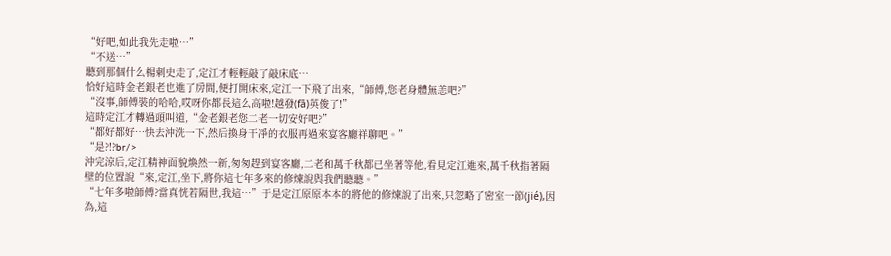“好吧,如此我先走啦…”
“不送…”
聽到那個什么楊刺史走了,定江才輕輕敲了敲床底…
恰好這時金老銀老也進了房間,便打開床來,定江一下飛了出來,“師傅,您老身體無恙吧?”
“沒事,師傅裝的哈哈,哎呀你都長這么高啦!越發(fā)英俊了!”
這時定江才轉過頭叫道,“金老銀老您二老一切安好吧?”
“都好都好…快去沖洗一下,然后換身干凈的衣服再過來宴客廳祥聊吧。”
“是?!?br/>
沖完涼后,定江精神面貌煥然一新,匆匆趕到宴客廳,二老和萬千秋都已坐著等他,看見定江進來,萬千秋指著隔壁的位置說“來,定江,坐下,將你這七年多來的修煉說與我們聽聽。”
“七年多啦師傅?當真恍若隔世,我這…”于是定江原原本本的將他的修煉說了出來,只忽略了密室一節(jié),因為,這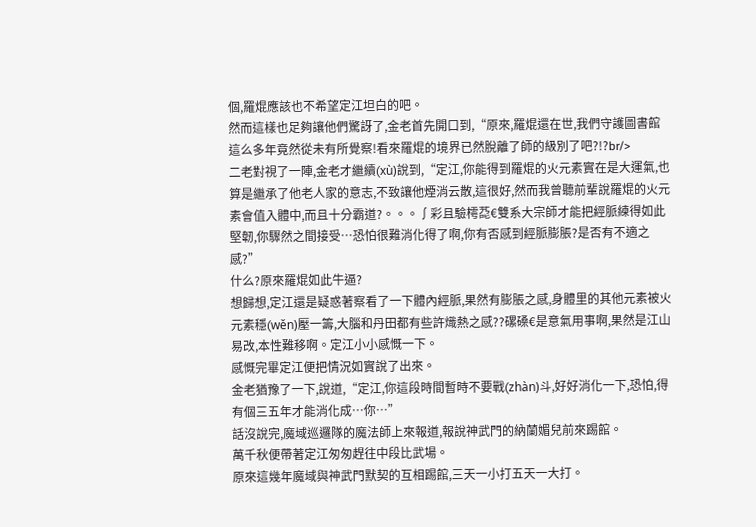個,羅焜應該也不希望定江坦白的吧。
然而這樣也足夠讓他們驚訝了,金老首先開口到,“原來,羅焜還在世,我們守護圖書館這么多年竟然從未有所覺察!看來羅焜的境界已然脫離了師的級別了吧?!?br/>
二老對視了一陣,金老才繼續(xù)說到,“定江,你能得到羅焜的火元素實在是大運氣,也算是繼承了他老人家的意志,不致讓他煙消云散,這很好,然而我曾聽前輩說羅焜的火元素會值入體中,而且十分霸道?。。。∫彩且驗樗莻€雙系大宗師才能把經脈練得如此堅韌,你驟然之間接受…恐怕很難消化得了啊,你有否感到經脈膨脹?是否有不適之感?”
什么?原來羅焜如此牛逼?
想歸想,定江還是疑惑著察看了一下體內經脈,果然有膨脹之感,身體里的其他元素被火元素穩(wěn)壓一籌,大腦和丹田都有些許熾熱之感??磥磉€是意氣用事啊,果然是江山易改,本性難移啊。定江小小感慨一下。
感慨完畢定江便把情況如實說了出來。
金老猶豫了一下,說道,“定江,你這段時間暫時不要戰(zhàn)斗,好好消化一下,恐怕,得有個三五年才能消化成…你…”
話沒說完,魔域巡邏隊的魔法師上來報道,報說神武門的納蘭媚兒前來踢館。
萬千秋便帶著定江匆匆趕往中段比武場。
原來這幾年魔域與神武門默契的互相踢館,三天一小打五天一大打。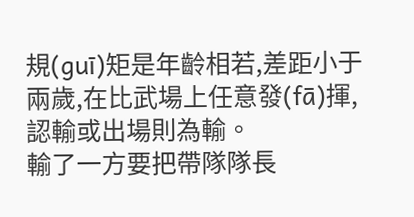規(guī)矩是年齡相若,差距小于兩歲,在比武場上任意發(fā)揮,認輸或出場則為輸。
輸了一方要把帶隊隊長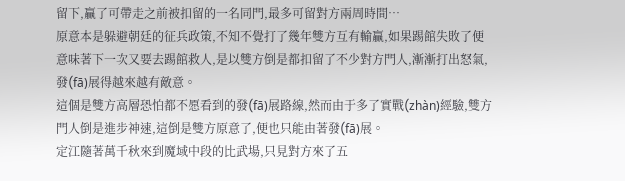留下,贏了可帶走之前被扣留的一名同門,最多可留對方兩周時間…
原意本是躲避朝廷的征兵政策,不知不覺打了幾年雙方互有輸贏,如果踢館失敗了便意味著下一次又要去踢館救人,是以雙方倒是都扣留了不少對方門人,漸漸打出怒氣,發(fā)展得越來越有敵意。
這個是雙方高層恐怕都不愿看到的發(fā)展路線,然而由于多了實戰(zhàn)經驗,雙方門人倒是進步神速,這倒是雙方原意了,便也只能由著發(fā)展。
定江隨著萬千秋來到魔域中段的比武場,只見對方來了五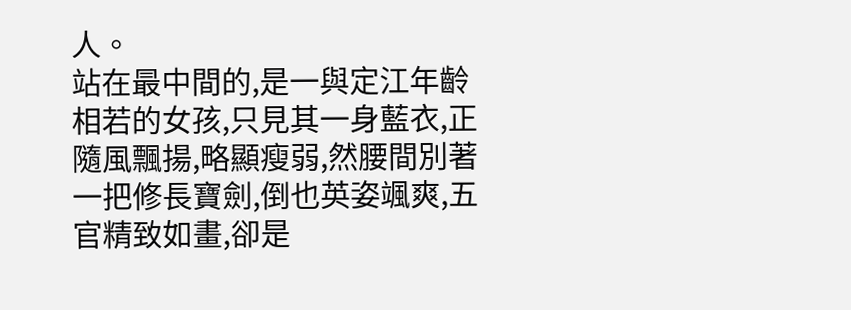人。
站在最中間的,是一與定江年齡相若的女孩,只見其一身藍衣,正隨風飄揚,略顯瘦弱,然腰間別著一把修長寶劍,倒也英姿颯爽,五官精致如畫,卻是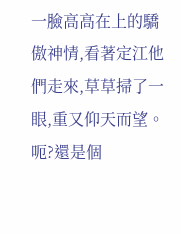一臉高高在上的驕傲神情,看著定江他們走來,草草掃了一眼,重又仰天而望。
呃?還是個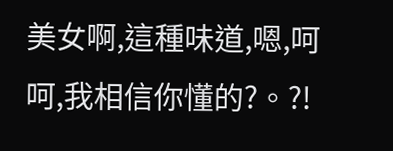美女啊,這種味道,嗯,呵呵,我相信你懂的?。?!